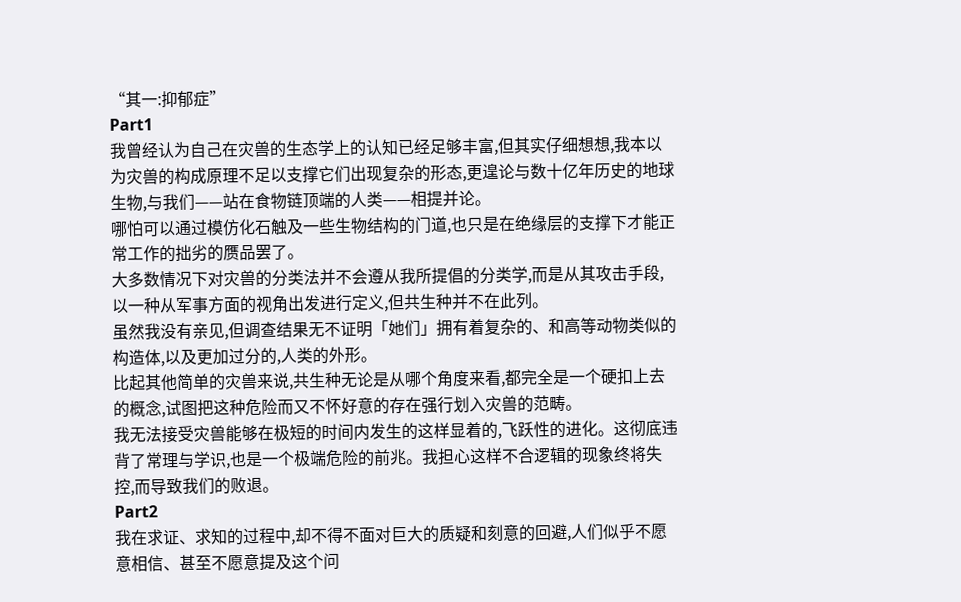“其一:抑郁症”
Part1
我曾经认为自己在灾兽的生态学上的认知已经足够丰富,但其实仔细想想,我本以为灾兽的构成原理不足以支撑它们出现复杂的形态,更遑论与数十亿年历史的地球生物,与我们——站在食物链顶端的人类——相提并论。
哪怕可以通过模仿化石触及一些生物结构的门道,也只是在绝缘层的支撑下才能正常工作的拙劣的赝品罢了。
大多数情况下对灾兽的分类法并不会遵从我所提倡的分类学,而是从其攻击手段,以一种从军事方面的视角出发进行定义,但共生种并不在此列。
虽然我没有亲见,但调查结果无不证明「她们」拥有着复杂的、和高等动物类似的构造体,以及更加过分的,人类的外形。
比起其他简单的灾兽来说,共生种无论是从哪个角度来看,都完全是一个硬扣上去的概念,试图把这种危险而又不怀好意的存在强行划入灾兽的范畴。
我无法接受灾兽能够在极短的时间内发生的这样显着的,飞跃性的进化。这彻底违背了常理与学识,也是一个极端危险的前兆。我担心这样不合逻辑的现象终将失控,而导致我们的败退。
Part2
我在求证、求知的过程中,却不得不面对巨大的质疑和刻意的回避,人们似乎不愿意相信、甚至不愿意提及这个问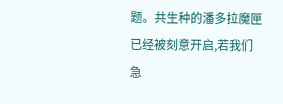题。共生种的潘多拉魔匣已经被刻意开启,若我们急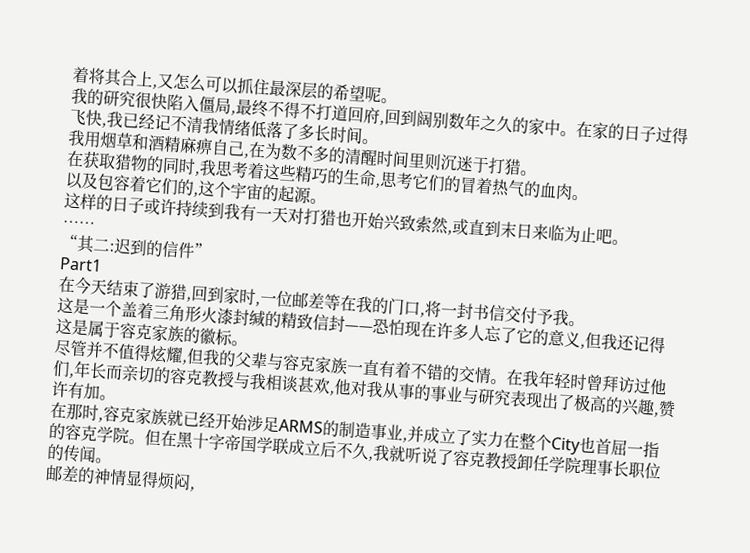着将其合上,又怎么可以抓住最深层的希望呢。
我的研究很快陷入僵局,最终不得不打道回府,回到阔别数年之久的家中。在家的日子过得飞快,我已经记不清我情绪低落了多长时间。
我用烟草和酒精麻痹自己,在为数不多的清醒时间里则沉迷于打猎。
在获取猎物的同时,我思考着这些精巧的生命,思考它们的冒着热气的血肉。
以及包容着它们的,这个宇宙的起源。
这样的日子或许持续到我有一天对打猎也开始兴致索然,或直到末日来临为止吧。
……
“其二:迟到的信件”
Part1
在今天结束了游猎,回到家时,一位邮差等在我的门口,将一封书信交付予我。
这是一个盖着三角形火漆封缄的精致信封——恐怕现在许多人忘了它的意义,但我还记得这是属于容克家族的徽标。
尽管并不值得炫耀,但我的父辈与容克家族一直有着不错的交情。在我年轻时曾拜访过他们,年长而亲切的容克教授与我相谈甚欢,他对我从事的事业与研究表现出了极高的兴趣,赞许有加。
在那时,容克家族就已经开始涉足ARMS的制造事业,并成立了实力在整个City也首屈一指的容克学院。但在黑十字帝国学联成立后不久,我就听说了容克教授卸任学院理事长职位的传闻。
邮差的神情显得烦闷,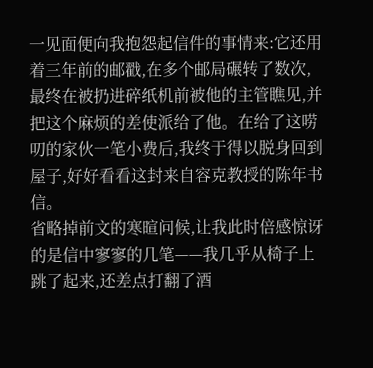一见面便向我抱怨起信件的事情来:它还用着三年前的邮戳,在多个邮局碾转了数次,最终在被扔进碎纸机前被他的主管瞧见,并把这个麻烦的差使派给了他。在给了这唠叨的家伙一笔小费后,我终于得以脱身回到屋子,好好看看这封来自容克教授的陈年书信。
省略掉前文的寒暄问候,让我此时倍感惊讶的是信中寥寥的几笔——我几乎从椅子上跳了起来,还差点打翻了酒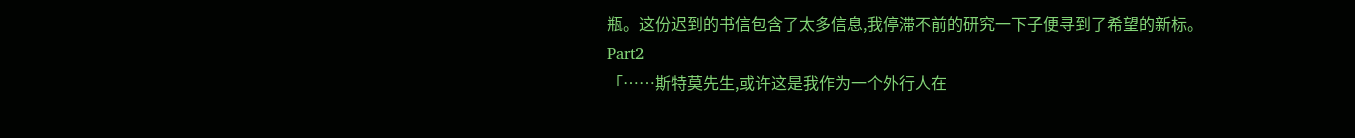瓶。这份迟到的书信包含了太多信息,我停滞不前的研究一下子便寻到了希望的新标。
Part2
「……斯特莫先生,或许这是我作为一个外行人在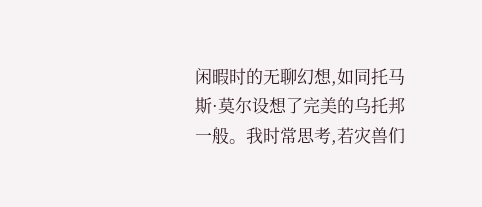闲暇时的无聊幻想,如同托马斯·莫尔设想了完美的乌托邦一般。我时常思考,若灾兽们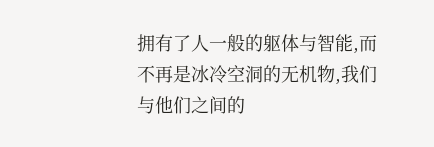拥有了人一般的躯体与智能,而不再是冰冷空洞的无机物,我们与他们之间的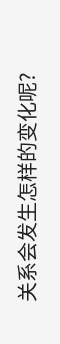关系会发生怎样的变化呢?